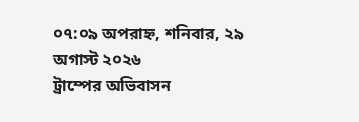০৭:০৯ অপরাহ্ন, শনিবার, ২৯ অগাস্ট ২০২৬
ট্রাম্পের অভিবাসন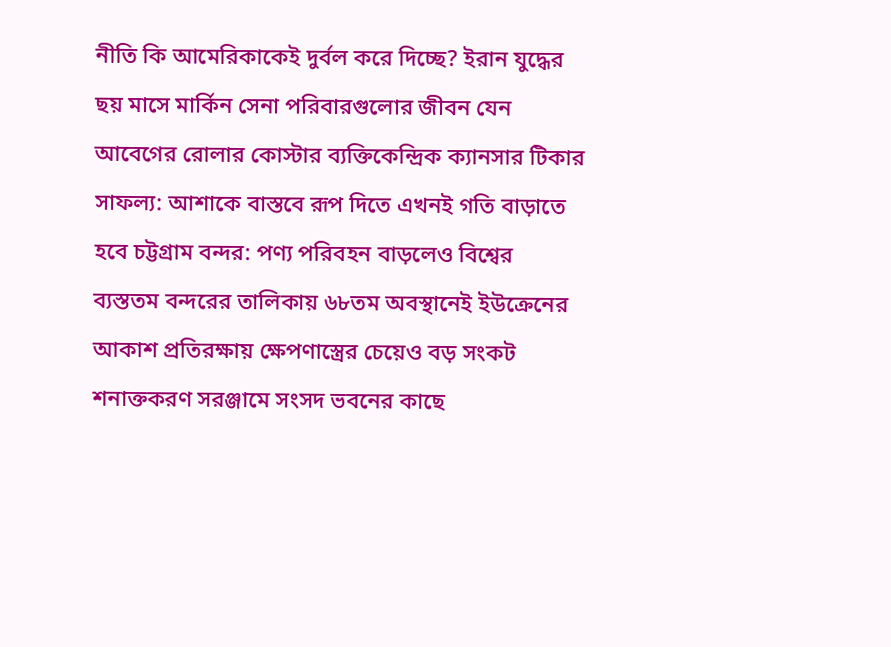নীতি কি আমেরিকাকেই দুর্বল করে দিচ্ছে? ইরান যুদ্ধের ছয় মাসে মার্কিন সেনা পরিবারগুলোর জীবন যেন আবেগের রোলার কোস্টার ব্যক্তিকেন্দ্রিক ক্যানসার টিকার সাফল্য: আশাকে বাস্তবে রূপ দিতে এখনই গতি বাড়াতে হবে চট্টগ্রাম বন্দর: পণ্য পরিবহন বাড়লেও বিশ্বের ব্যস্ততম বন্দরের তালিকায় ৬৮তম অবস্থানেই ইউক্রেনের আকাশ প্রতিরক্ষায় ক্ষেপণাস্ত্রের চেয়েও বড় সংকট শনাক্তকরণ সরঞ্জামে সংসদ ভবনের কাছে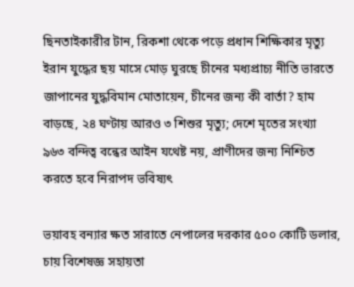ছিনতাইকারীর টান, রিকশা থেকে পড়ে প্রধান শিক্ষিকার মৃত্যু ইরান যুদ্ধের ছয় মাসে মোড় ঘুরছে চীনের মধ্যপ্রাচ্য নীতি ভারতে জাপানের যুদ্ধবিমান মোতায়েন, চীনের জন্য কী বার্তা? হাম বাড়ছে, ২৪ ঘণ্টায় আরও ৩ শিশুর মৃত্যু; দেশে মৃতের সংখ্যা ৯৬৩ বন্দিত্ব বন্ধের আইন যথেষ্ট নয়, প্রাণীদের জন্য নিশ্চিত করতে হবে নিরাপদ ভবিষ্যৎ

ভয়াবহ বন্যার ক্ষত সারাতে নেপালের দরকার ৫০০ কোটি ডলার, চায় বিশেষজ্ঞ সহায়তা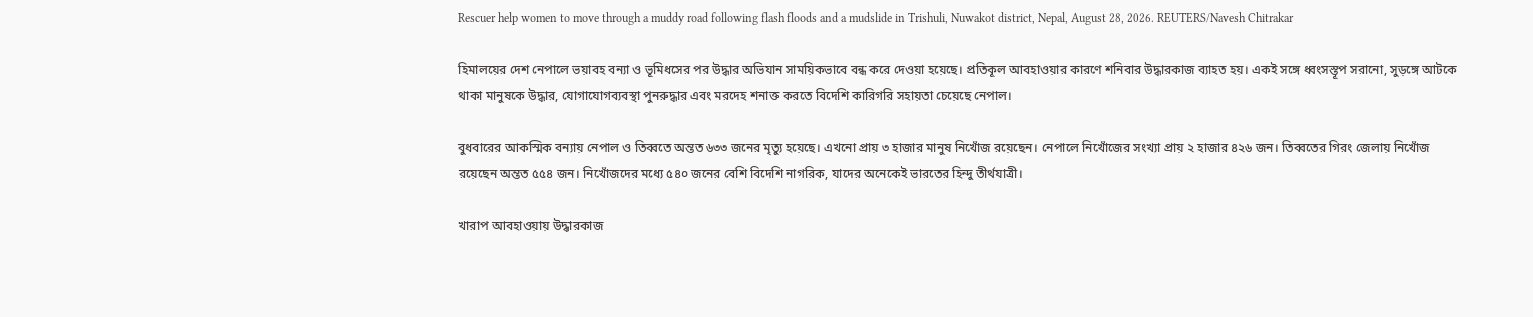Rescuer help women to move through a muddy road following flash floods and a mudslide in Trishuli, Nuwakot district, Nepal, August 28, 2026. REUTERS/Navesh Chitrakar

হিমালয়ের দেশ নেপালে ভয়াবহ বন্যা ও ভূমিধসের পর উদ্ধার অভিযান সাময়িকভাবে বন্ধ করে দেওয়া হয়েছে। প্রতিকূল আবহাওয়ার কারণে শনিবার উদ্ধারকাজ ব্যাহত হয়। একই সঙ্গে ধ্বংসস্তূপ সরানো, সুড়ঙ্গে আটকে থাকা মানুষকে উদ্ধার, যোগাযোগব্যবস্থা পুনরুদ্ধার এবং মরদেহ শনাক্ত করতে বিদেশি কারিগরি সহায়তা চেয়েছে নেপাল।

বুধবারের আকস্মিক বন্যায় নেপাল ও তিব্বতে অন্তত ৬৩৩ জনের মৃত্যু হয়েছে। এখনো প্রায় ৩ হাজার মানুষ নিখোঁজ রয়েছেন। নেপালে নিখোঁজের সংখ্যা প্রায় ২ হাজার ৪২৬ জন। তিব্বতের গিরং জেলায় নিখোঁজ রয়েছেন অন্তত ৫৫৪ জন। নিখোঁজদের মধ্যে ৫৪০ জনের বেশি বিদেশি নাগরিক, যাদের অনেকেই ভারতের হিন্দু তীর্থযাত্রী।

খারাপ আবহাওয়ায় উদ্ধারকাজ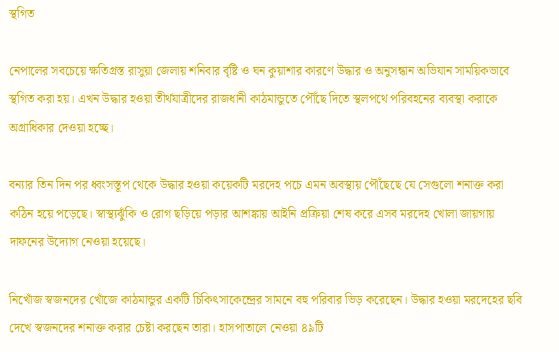স্থগিত

নেপালের সবচেয়ে ক্ষতিগ্রস্ত রাসুয়া জেলায় শনিবার বৃষ্টি ও ঘন কুয়াশার কারণে উদ্ধার ও অনুসন্ধান অভিযান সাময়িকভাবে স্থগিত করা হয়। এখন উদ্ধার হওয়া তীর্থযাত্রীদের রাজধানী কাঠমান্ডুতে পৌঁছে দিতে স্থলপথে পরিবহনের ব্যবস্থা করাকে অগ্রাধিকার দেওয়া হচ্ছে।

বন্যার তিন দিন পর ধ্বংসস্তূপ থেকে উদ্ধার হওয়া কয়েকটি মরদেহ পচে এমন অবস্থায় পৌঁছেছে যে সেগুলো শনাক্ত করা কঠিন হয়ে পড়েছে। স্বাস্থ্যঝুঁকি ও রোগ ছড়িয়ে পড়ার আশঙ্কায় আইনি প্রক্রিয়া শেষ করে এসব মরদেহ খোলা জায়গায় দাফনের উদ্যোগ নেওয়া হয়েছে।

নিখোঁজ স্বজনদের খোঁজে কাঠমান্ডুর একটি চিকিৎসাকেন্দ্রের সামনে বহু পরিবার ভিড় করেছেন। উদ্ধার হওয়া মরদেহের ছবি দেখে স্বজনদের শনাক্ত করার চেষ্টা করছেন তারা। হাসপাতালে নেওয়া ৪৯টি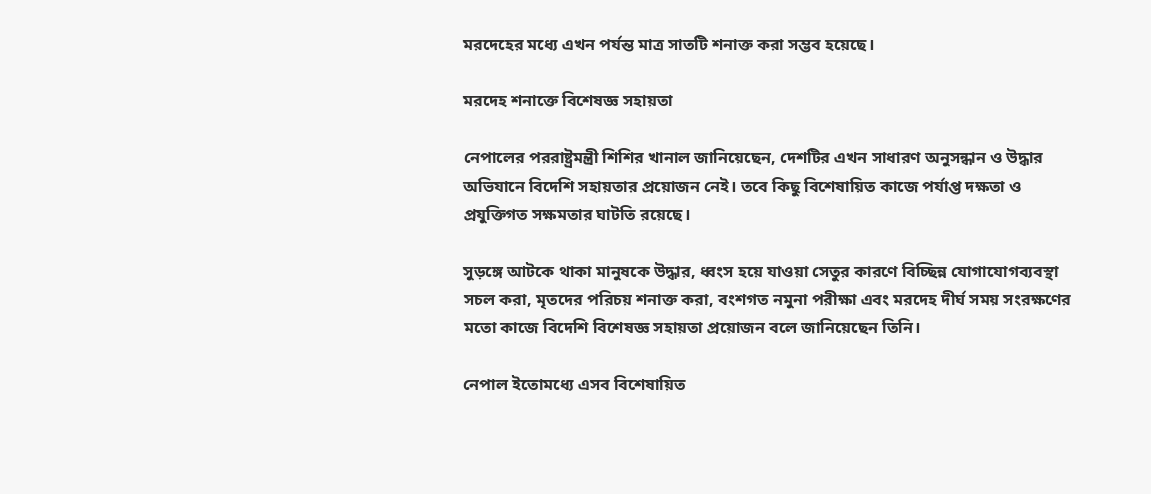মরদেহের মধ্যে এখন পর্যন্ত মাত্র সাতটি শনাক্ত করা সম্ভব হয়েছে।

মরদেহ শনাক্তে বিশেষজ্ঞ সহায়তা

নেপালের পররাষ্ট্রমন্ত্রী শিশির খানাল জানিয়েছেন, দেশটির এখন সাধারণ অনুসন্ধান ও উদ্ধার অভিযানে বিদেশি সহায়তার প্রয়োজন নেই। তবে কিছু বিশেষায়িত কাজে পর্যাপ্ত দক্ষতা ও প্রযুক্তিগত সক্ষমতার ঘাটতি রয়েছে।

সুড়ঙ্গে আটকে থাকা মানুষকে উদ্ধার, ধ্বংস হয়ে যাওয়া সেতুর কারণে বিচ্ছিন্ন যোগাযোগব্যবস্থা সচল করা, মৃতদের পরিচয় শনাক্ত করা, বংশগত নমুনা পরীক্ষা এবং মরদেহ দীর্ঘ সময় সংরক্ষণের মতো কাজে বিদেশি বিশেষজ্ঞ সহায়তা প্রয়োজন বলে জানিয়েছেন তিনি।

নেপাল ইতোমধ্যে এসব বিশেষায়িত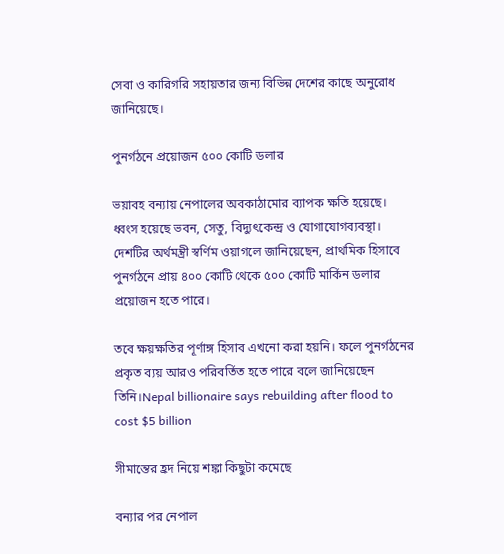সেবা ও কারিগরি সহায়তার জন্য বিভিন্ন দেশের কাছে অনুরোধ জানিয়েছে।

পুনর্গঠনে প্রয়োজন ৫০০ কোটি ডলার

ভয়াবহ বন্যায় নেপালের অবকাঠামোর ব্যাপক ক্ষতি হয়েছে। ধ্বংস হয়েছে ভবন, সেতু, বিদ্যুৎকেন্দ্র ও যোগাযোগব্যবস্থা। দেশটির অর্থমন্ত্রী স্বর্ণিম ওয়াগলে জানিয়েছেন, প্রাথমিক হিসাবে পুনর্গঠনে প্রায় ৪০০ কোটি থেকে ৫০০ কোটি মার্কিন ডলার প্রয়োজন হতে পারে।

তবে ক্ষয়ক্ষতির পূর্ণাঙ্গ হিসাব এখনো করা হয়নি। ফলে পুনর্গঠনের প্রকৃত ব্যয় আরও পরিবর্তিত হতে পারে বলে জানিয়েছেন তিনি।Nepal billionaire says rebuilding after flood to cost $5 billion

সীমান্তের হ্রদ নিয়ে শঙ্কা কিছুটা কমেছে

বন্যার পর নেপাল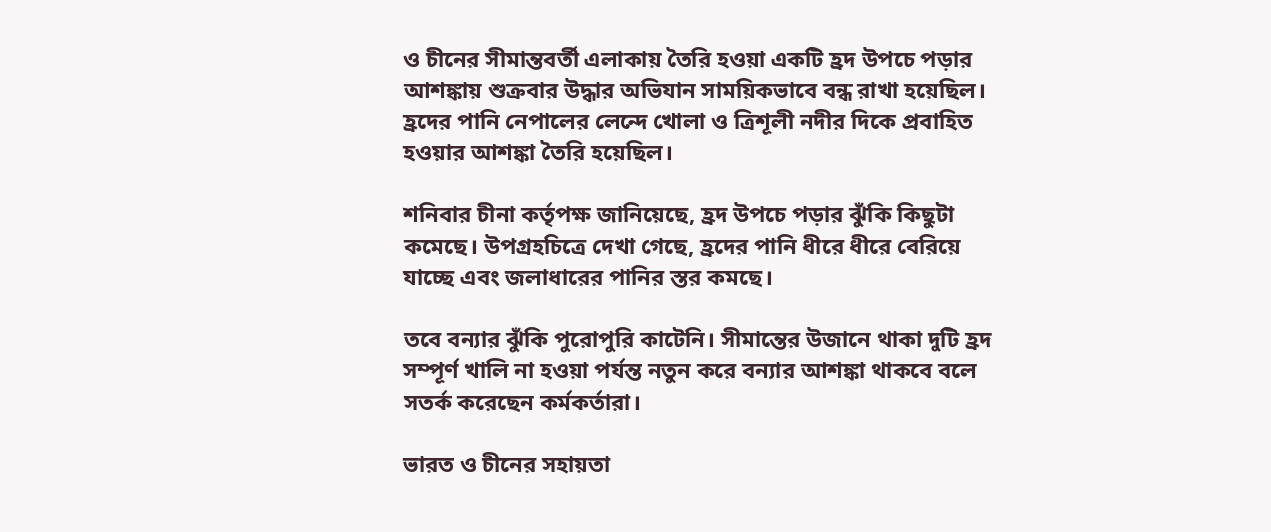ও চীনের সীমান্তবর্তী এলাকায় তৈরি হওয়া একটি হ্রদ উপচে পড়ার আশঙ্কায় শুক্রবার উদ্ধার অভিযান সাময়িকভাবে বন্ধ রাখা হয়েছিল। হ্রদের পানি নেপালের লেন্দে খোলা ও ত্রিশূলী নদীর দিকে প্রবাহিত হওয়ার আশঙ্কা তৈরি হয়েছিল।

শনিবার চীনা কর্তৃপক্ষ জানিয়েছে, হ্রদ উপচে পড়ার ঝুঁকি কিছুটা কমেছে। উপগ্রহচিত্রে দেখা গেছে, হ্রদের পানি ধীরে ধীরে বেরিয়ে যাচ্ছে এবং জলাধারের পানির স্তর কমছে।

তবে বন্যার ঝুঁকি পুরোপুরি কাটেনি। সীমান্তের উজানে থাকা দুটি হ্রদ সম্পূর্ণ খালি না হওয়া পর্যন্ত নতুন করে বন্যার আশঙ্কা থাকবে বলে সতর্ক করেছেন কর্মকর্তারা।

ভারত ও চীনের সহায়তা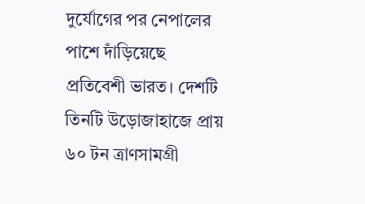দুর্যোগের পর নেপালের পাশে দাঁড়িয়েছে প্রতিবেশী ভারত। দেশটি তিনটি উড়োজাহাজে প্রায় ৬০ টন ত্রাণসামগ্রী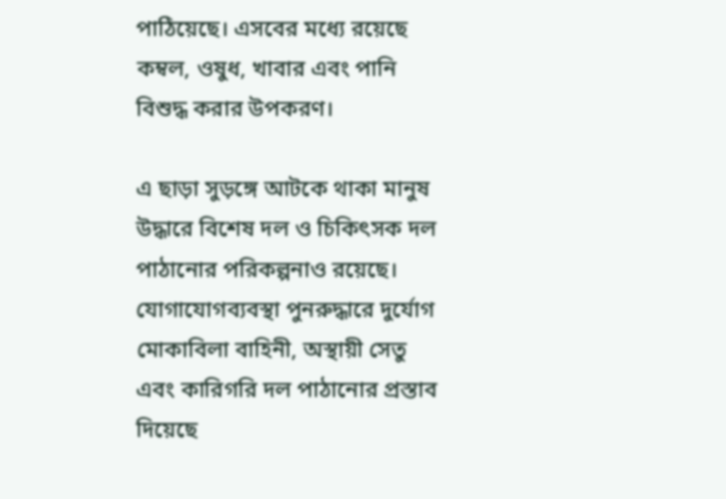পাঠিয়েছে। এসবের মধ্যে রয়েছে কম্বল, ওষুধ, খাবার এবং পানি বিশুদ্ধ করার উপকরণ।

এ ছাড়া সুড়ঙ্গে আটকে থাকা মানুষ উদ্ধারে বিশেষ দল ও চিকিৎসক দল পাঠানোর পরিকল্পনাও রয়েছে। যোগাযোগব্যবস্থা পুনরুদ্ধারে দুর্যোগ মোকাবিলা বাহিনী, অস্থায়ী সেতু এবং কারিগরি দল পাঠানোর প্রস্তাব দিয়েছে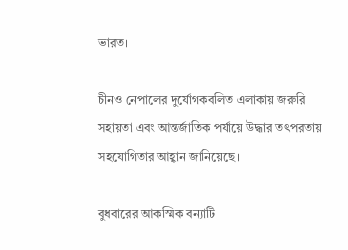ভারত।

চীনও নেপালের দুর্যোগকবলিত এলাকায় জরুরি সহায়তা এবং আন্তর্জাতিক পর্যায়ে উদ্ধার তৎপরতায় সহযোগিতার আহ্বান জানিয়েছে।

বুধবারের আকস্মিক বন্যাটি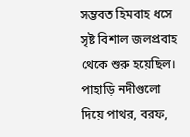সম্ভবত হিমবাহ ধসে সৃষ্ট বিশাল জলপ্রবাহ থেকে শুরু হয়েছিল। পাহাড়ি নদীগুলো দিয়ে পাথর, বরফ,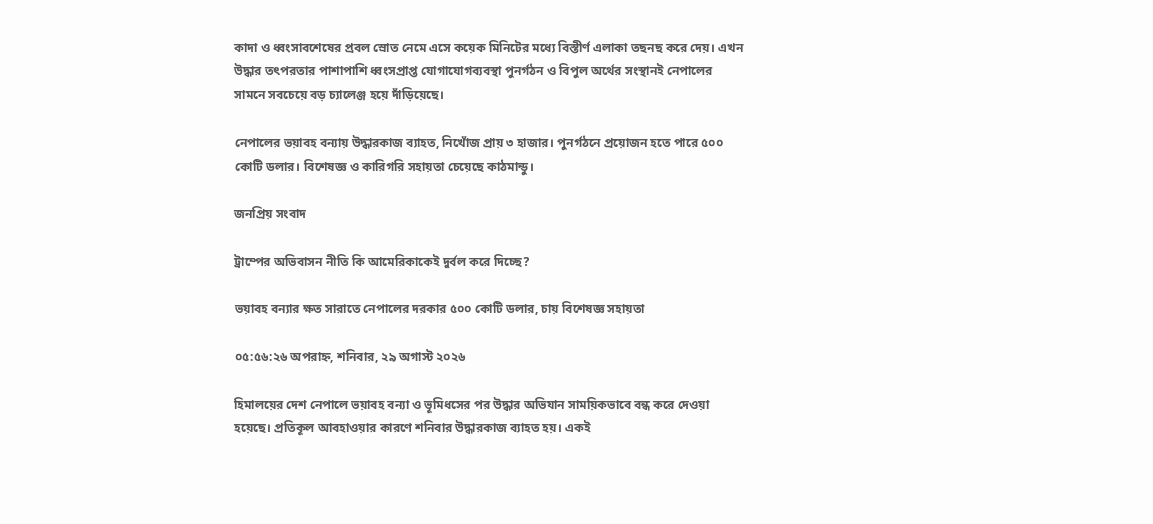কাদা ও ধ্বংসাবশেষের প্রবল স্রোত নেমে এসে কয়েক মিনিটের মধ্যে বিস্তীর্ণ এলাকা তছনছ করে দেয়। এখন উদ্ধার তৎপরতার পাশাপাশি ধ্বংসপ্রাপ্ত যোগাযোগব্যবস্থা পুনর্গঠন ও বিপুল অর্থের সংস্থানই নেপালের সামনে সবচেয়ে বড় চ্যালেঞ্জ হয়ে দাঁড়িয়েছে।

নেপালের ভয়াবহ বন্যায় উদ্ধারকাজ ব্যাহত, নিখোঁজ প্রায় ৩ হাজার। পুনর্গঠনে প্রয়োজন হতে পারে ৫০০ কোটি ডলার। বিশেষজ্ঞ ও কারিগরি সহায়তা চেয়েছে কাঠমান্ডু।

জনপ্রিয় সংবাদ

ট্রাম্পের অভিবাসন নীতি কি আমেরিকাকেই দুর্বল করে দিচ্ছে?

ভয়াবহ বন্যার ক্ষত সারাতে নেপালের দরকার ৫০০ কোটি ডলার, চায় বিশেষজ্ঞ সহায়তা

০৫:৫৬:২৬ অপরাহ্ন, শনিবার, ২৯ অগাস্ট ২০২৬

হিমালয়ের দেশ নেপালে ভয়াবহ বন্যা ও ভূমিধসের পর উদ্ধার অভিযান সাময়িকভাবে বন্ধ করে দেওয়া হয়েছে। প্রতিকূল আবহাওয়ার কারণে শনিবার উদ্ধারকাজ ব্যাহত হয়। একই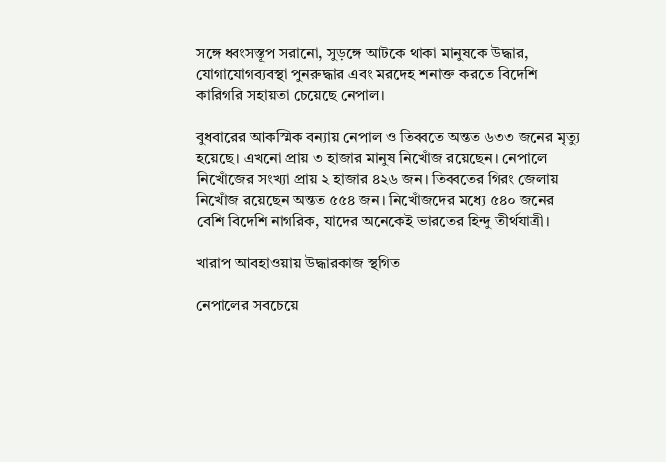সঙ্গে ধ্বংসস্তূপ সরানো, সুড়ঙ্গে আটকে থাকা মানুষকে উদ্ধার, যোগাযোগব্যবস্থা পুনরুদ্ধার এবং মরদেহ শনাক্ত করতে বিদেশি কারিগরি সহায়তা চেয়েছে নেপাল।

বুধবারের আকস্মিক বন্যায় নেপাল ও তিব্বতে অন্তত ৬৩৩ জনের মৃত্যু হয়েছে। এখনো প্রায় ৩ হাজার মানুষ নিখোঁজ রয়েছেন। নেপালে নিখোঁজের সংখ্যা প্রায় ২ হাজার ৪২৬ জন। তিব্বতের গিরং জেলায় নিখোঁজ রয়েছেন অন্তত ৫৫৪ জন। নিখোঁজদের মধ্যে ৫৪০ জনের বেশি বিদেশি নাগরিক, যাদের অনেকেই ভারতের হিন্দু তীর্থযাত্রী।

খারাপ আবহাওয়ায় উদ্ধারকাজ স্থগিত

নেপালের সবচেয়ে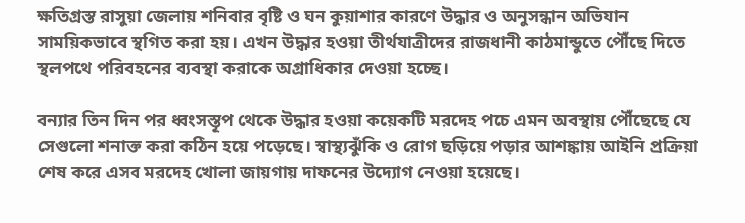ক্ষতিগ্রস্ত রাসুয়া জেলায় শনিবার বৃষ্টি ও ঘন কুয়াশার কারণে উদ্ধার ও অনুসন্ধান অভিযান সাময়িকভাবে স্থগিত করা হয়। এখন উদ্ধার হওয়া তীর্থযাত্রীদের রাজধানী কাঠমান্ডুতে পৌঁছে দিতে স্থলপথে পরিবহনের ব্যবস্থা করাকে অগ্রাধিকার দেওয়া হচ্ছে।

বন্যার তিন দিন পর ধ্বংসস্তূপ থেকে উদ্ধার হওয়া কয়েকটি মরদেহ পচে এমন অবস্থায় পৌঁছেছে যে সেগুলো শনাক্ত করা কঠিন হয়ে পড়েছে। স্বাস্থ্যঝুঁকি ও রোগ ছড়িয়ে পড়ার আশঙ্কায় আইনি প্রক্রিয়া শেষ করে এসব মরদেহ খোলা জায়গায় দাফনের উদ্যোগ নেওয়া হয়েছে।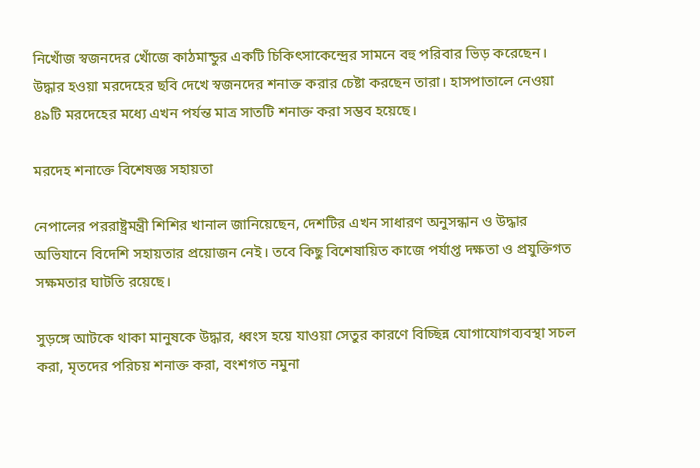নিখোঁজ স্বজনদের খোঁজে কাঠমান্ডুর একটি চিকিৎসাকেন্দ্রের সামনে বহু পরিবার ভিড় করেছেন। উদ্ধার হওয়া মরদেহের ছবি দেখে স্বজনদের শনাক্ত করার চেষ্টা করছেন তারা। হাসপাতালে নেওয়া ৪৯টি মরদেহের মধ্যে এখন পর্যন্ত মাত্র সাতটি শনাক্ত করা সম্ভব হয়েছে।

মরদেহ শনাক্তে বিশেষজ্ঞ সহায়তা

নেপালের পররাষ্ট্রমন্ত্রী শিশির খানাল জানিয়েছেন, দেশটির এখন সাধারণ অনুসন্ধান ও উদ্ধার অভিযানে বিদেশি সহায়তার প্রয়োজন নেই। তবে কিছু বিশেষায়িত কাজে পর্যাপ্ত দক্ষতা ও প্রযুক্তিগত সক্ষমতার ঘাটতি রয়েছে।

সুড়ঙ্গে আটকে থাকা মানুষকে উদ্ধার, ধ্বংস হয়ে যাওয়া সেতুর কারণে বিচ্ছিন্ন যোগাযোগব্যবস্থা সচল করা, মৃতদের পরিচয় শনাক্ত করা, বংশগত নমুনা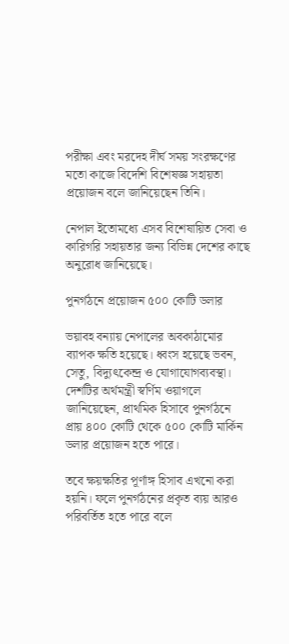পরীক্ষা এবং মরদেহ দীর্ঘ সময় সংরক্ষণের মতো কাজে বিদেশি বিশেষজ্ঞ সহায়তা প্রয়োজন বলে জানিয়েছেন তিনি।

নেপাল ইতোমধ্যে এসব বিশেষায়িত সেবা ও কারিগরি সহায়তার জন্য বিভিন্ন দেশের কাছে অনুরোধ জানিয়েছে।

পুনর্গঠনে প্রয়োজন ৫০০ কোটি ডলার

ভয়াবহ বন্যায় নেপালের অবকাঠামোর ব্যাপক ক্ষতি হয়েছে। ধ্বংস হয়েছে ভবন, সেতু, বিদ্যুৎকেন্দ্র ও যোগাযোগব্যবস্থা। দেশটির অর্থমন্ত্রী স্বর্ণিম ওয়াগলে জানিয়েছেন, প্রাথমিক হিসাবে পুনর্গঠনে প্রায় ৪০০ কোটি থেকে ৫০০ কোটি মার্কিন ডলার প্রয়োজন হতে পারে।

তবে ক্ষয়ক্ষতির পূর্ণাঙ্গ হিসাব এখনো করা হয়নি। ফলে পুনর্গঠনের প্রকৃত ব্যয় আরও পরিবর্তিত হতে পারে বলে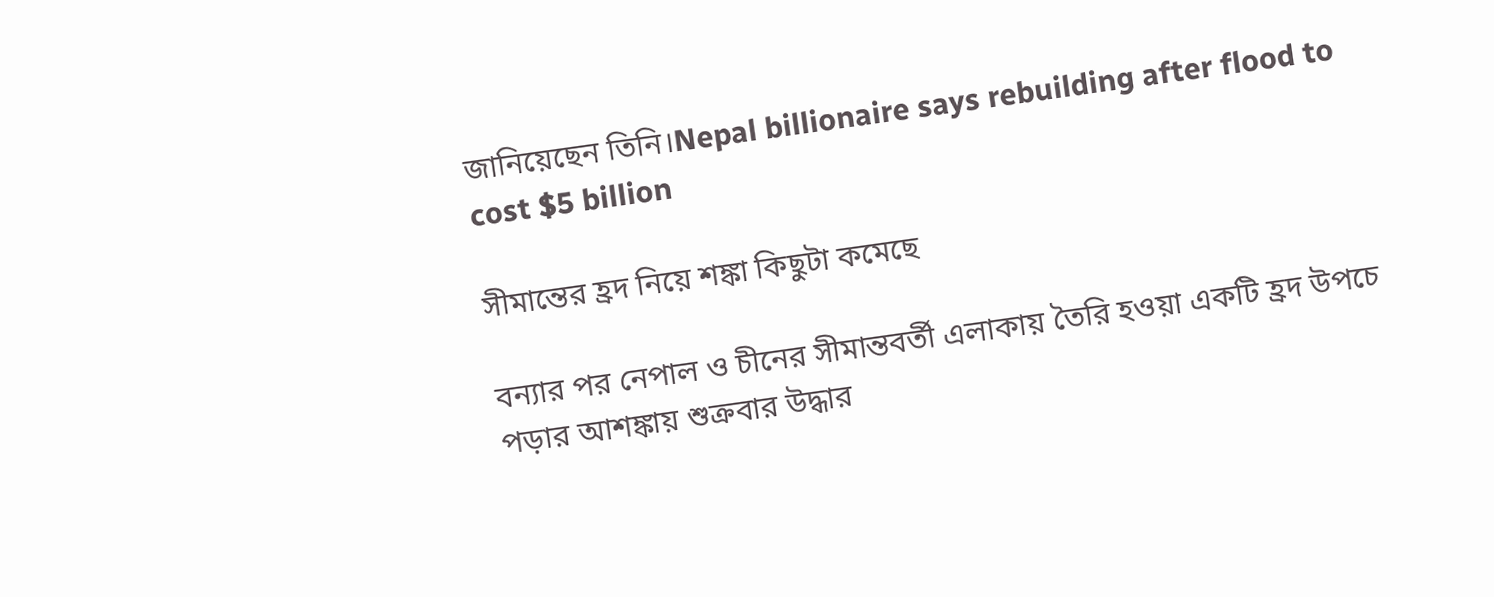জানিয়েছেন তিনি।Nepal billionaire says rebuilding after flood to cost $5 billion

সীমান্তের হ্রদ নিয়ে শঙ্কা কিছুটা কমেছে

বন্যার পর নেপাল ও চীনের সীমান্তবর্তী এলাকায় তৈরি হওয়া একটি হ্রদ উপচে পড়ার আশঙ্কায় শুক্রবার উদ্ধার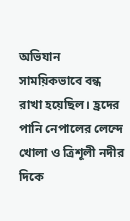অভিযান সাময়িকভাবে বন্ধ রাখা হয়েছিল। হ্রদের পানি নেপালের লেন্দে খোলা ও ত্রিশূলী নদীর দিকে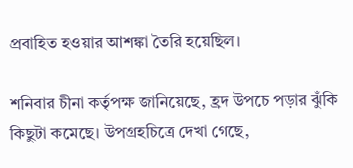প্রবাহিত হওয়ার আশঙ্কা তৈরি হয়েছিল।

শনিবার চীনা কর্তৃপক্ষ জানিয়েছে, হ্রদ উপচে পড়ার ঝুঁকি কিছুটা কমেছে। উপগ্রহচিত্রে দেখা গেছে,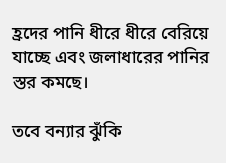হ্রদের পানি ধীরে ধীরে বেরিয়ে যাচ্ছে এবং জলাধারের পানির স্তর কমছে।

তবে বন্যার ঝুঁকি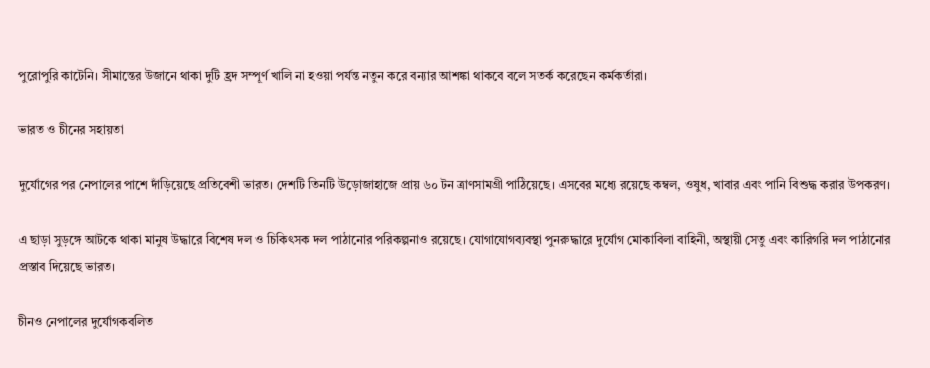পুরোপুরি কাটেনি। সীমান্তের উজানে থাকা দুটি হ্রদ সম্পূর্ণ খালি না হওয়া পর্যন্ত নতুন করে বন্যার আশঙ্কা থাকবে বলে সতর্ক করেছেন কর্মকর্তারা।

ভারত ও চীনের সহায়তা

দুর্যোগের পর নেপালের পাশে দাঁড়িয়েছে প্রতিবেশী ভারত। দেশটি তিনটি উড়োজাহাজে প্রায় ৬০ টন ত্রাণসামগ্রী পাঠিয়েছে। এসবের মধ্যে রয়েছে কম্বল, ওষুধ, খাবার এবং পানি বিশুদ্ধ করার উপকরণ।

এ ছাড়া সুড়ঙ্গে আটকে থাকা মানুষ উদ্ধারে বিশেষ দল ও চিকিৎসক দল পাঠানোর পরিকল্পনাও রয়েছে। যোগাযোগব্যবস্থা পুনরুদ্ধারে দুর্যোগ মোকাবিলা বাহিনী, অস্থায়ী সেতু এবং কারিগরি দল পাঠানোর প্রস্তাব দিয়েছে ভারত।

চীনও নেপালের দুর্যোগকবলিত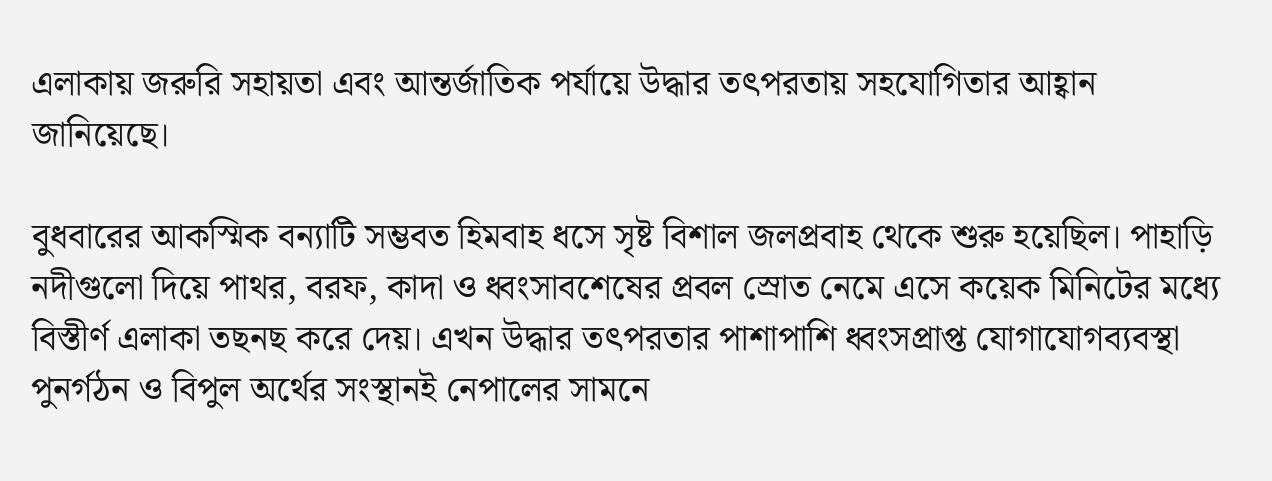এলাকায় জরুরি সহায়তা এবং আন্তর্জাতিক পর্যায়ে উদ্ধার তৎপরতায় সহযোগিতার আহ্বান জানিয়েছে।

বুধবারের আকস্মিক বন্যাটি সম্ভবত হিমবাহ ধসে সৃষ্ট বিশাল জলপ্রবাহ থেকে শুরু হয়েছিল। পাহাড়ি নদীগুলো দিয়ে পাথর, বরফ, কাদা ও ধ্বংসাবশেষের প্রবল স্রোত নেমে এসে কয়েক মিনিটের মধ্যে বিস্তীর্ণ এলাকা তছনছ করে দেয়। এখন উদ্ধার তৎপরতার পাশাপাশি ধ্বংসপ্রাপ্ত যোগাযোগব্যবস্থা পুনর্গঠন ও বিপুল অর্থের সংস্থানই নেপালের সামনে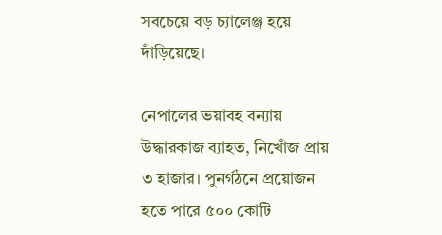সবচেয়ে বড় চ্যালেঞ্জ হয়ে দাঁড়িয়েছে।

নেপালের ভয়াবহ বন্যায় উদ্ধারকাজ ব্যাহত, নিখোঁজ প্রায় ৩ হাজার। পুনর্গঠনে প্রয়োজন হতে পারে ৫০০ কোটি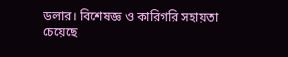ডলার। বিশেষজ্ঞ ও কারিগরি সহায়তা চেয়েছে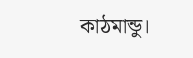কাঠমান্ডু।